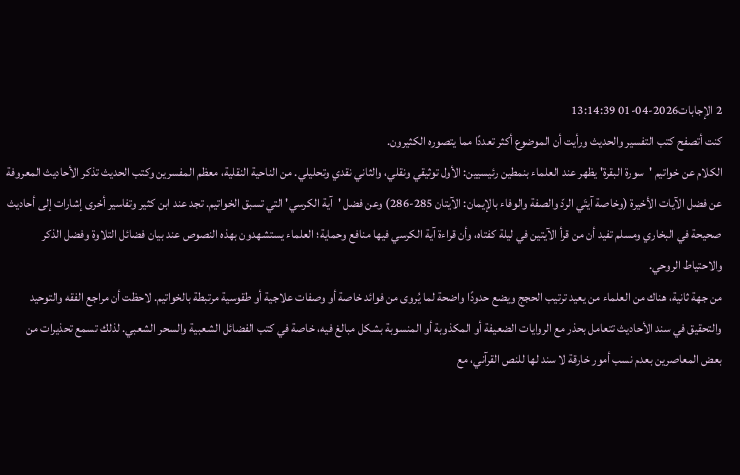2 الإجابات2026-04-01 13:14:39
كنت أتصفح كتب التفسير والحديث ورأيت أن الموضوع أكثر تعددًا مما يتصوره الكثيرون.
الكلام عن خواتيم 'سورة البقرة' يظهر عند العلماء بنمطين رئيسيين: الأول توثيقي ونقلي، والثاني نقدي وتحليلي. من الناحية النقلية، معظم المفسرين وكتب الحديث تذكر الأحاديث المعروفة عن فضل الآيات الأخيرة (وخاصة آيتَي الردّ والصفة والوفاء بالإيمان: الآيتان 285-286) وعن فضل 'آية الكرسي' التي تسبق الخواتيم. تجد عند ابن كثير وتفاسير أخرى إشارات إلى أحاديث صحيحة في البخاري ومسلم تفيد أن من قرأ الآيتين في ليلة كفتاه، وأن قراءة آية الكرسي فيها منافع وحماية؛ العلماء يستشهدون بهذه النصوص عند بيان فضائل التلاوة وفضل الذكر والاحتياط الروحي.
من جهة ثانية، هناك من العلماء من يعيد ترتيب الحجج ويضع حدودًا واضحة لما يُروى من فوائد خاصة أو وصفات علاجية أو طقوسية مرتبطة بالخواتيم. لاحظت أن مراجع الفقه والتوحيد والتحقيق في سند الأحاديث تتعامل بحذر مع الروايات الضعيفة أو المكذوبة أو المنسوبة بشكل مبالغ فيه، خاصة في كتب الفضائل الشعبية والسحر الشعبي. لذلك تسمع تحذيرات من بعض المعاصرين بعدم نسب أمور خارقة لا سند لها للنص القرآني، مع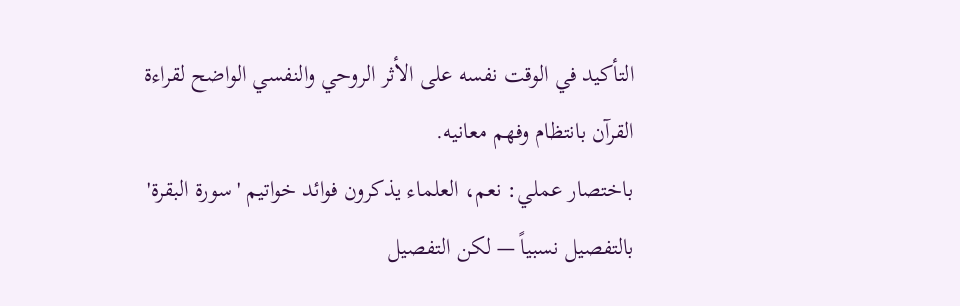التأكيد في الوقت نفسه على الأثر الروحي والنفسي الواضح لقراءة القرآن بانتظام وفهم معانيه.
باختصار عملي: نعم، العلماء يذكرون فوائد خواتيم 'سورة البقرة' بالتفصيل نسبياً — لكن التفصيل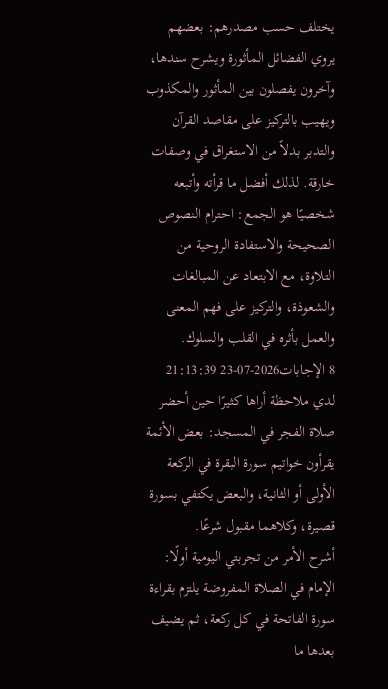يختلف حسب مصدرهم: بعضهم يروي الفضائل المأثورة ويشرح سندها، وآخرون يفصلون بين المأثور والمكذوب ويهيب بالتركيز على مقاصد القرآن والتدبر بدلاً من الاستغراق في وصفات خارقة. لذلك أفضل ما قرأته وأتبعه شخصيًا هو الجمع: احترام النصوص الصحيحة والاستفادة الروحية من التلاوة، مع الابتعاد عن المبالغات والشعوذة، والتركيز على فهم المعنى والعمل بأثره في القلب والسلوك.
8 الإجابات2026-07-23 21:13:39
لدي ملاحظة أراها كثيرًا حين أحضر صلاة الفجر في المسجد: بعض الأئمة يقرأون خواتيم سورة البقرة في الركعة الأولى أو الثانية، والبعض يكتفي بسورة قصيرة، وكلاهما مقبول شرعًا.
أشرح الأمر من تجربتي اليومية أولًا: الإمام في الصلاة المفروضة يلتزم بقراءة سورة الفاتحة في كل ركعة، ثم يضيف بعدها ما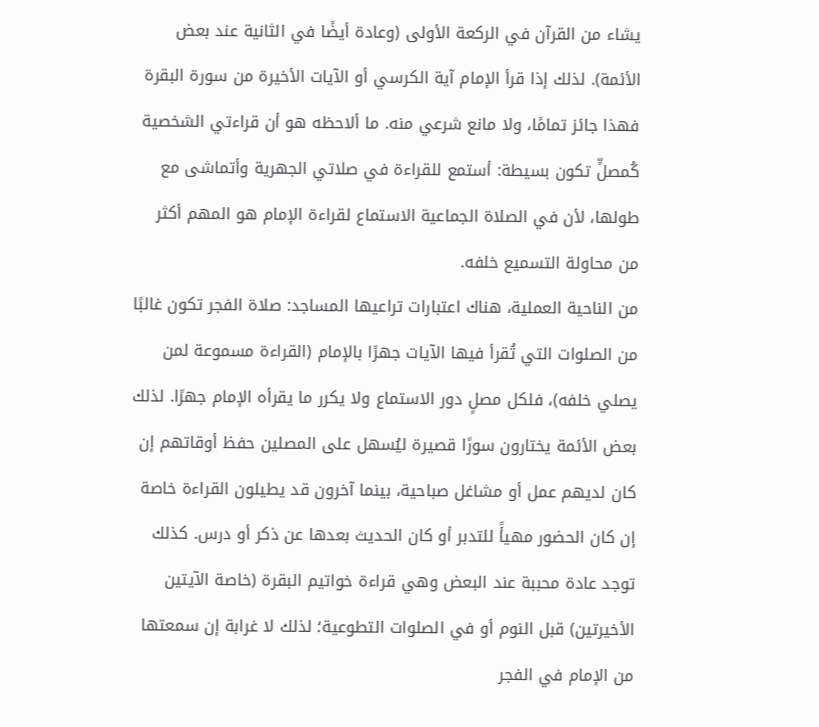يشاء من القرآن في الركعة الأولى (وعادة أيضًا في الثانية عند بعض الأئمة). لذلك إذا قرأ الإمام آية الكرسي أو الآيات الأخيرة من سورة البقرة فهذا جائز تمامًا، ولا مانع شرعي منه. ما ألاحظه هو أن قراءتي الشخصية كُمصلٍّ تكون بسيطة: أستمع للقراءة في صلاتي الجهرية وأتماشى مع طولها، لأن في الصلاة الجماعية الاستماع لقراءة الإمام هو المهم أكثر من محاولة التسميع خلفه.
من الناحية العملية، هناك اعتبارات تراعيها المساجد: صلاة الفجر تكون غالبًا من الصلوات التي تُقرأ فيها الآيات جهرًا بالإمام (القراءة مسموعة لمن يصلي خلفه)، فلكل مصلٍ دور الاستماع ولا يكرر ما يقرأه الإمام جهرًا. لذلك بعض الأئمة يختارون سورًا قصيرة ليُسهل على المصلين حفظ أوقاتهم إن كان لديهم عمل أو مشاغل صباحية، بينما آخرون قد يطيلون القراءة خاصة إن كان الحضور مهيأً للتدبر أو كان الحديث بعدها عن ذكر أو درس. كذلك توجد عادة محببة عند البعض وهي قراءة خواتيم البقرة (خاصة الآيتين الأخيرتين) قبل النوم أو في الصلوات التطوعية؛ لذلك لا غرابة إن سمعتها من الإمام في الفجر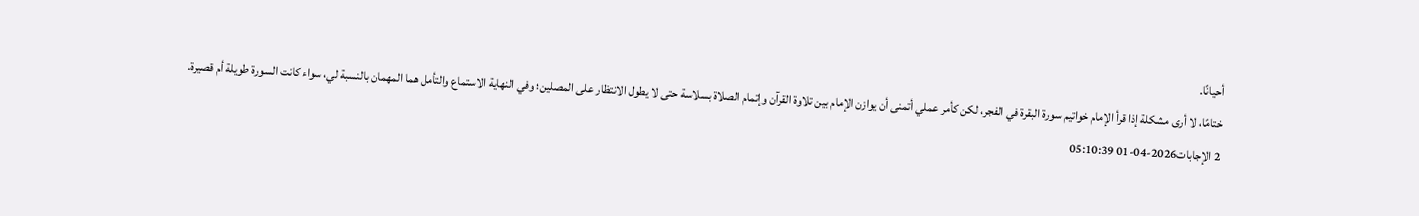أحيانًا.
ختامًا، لا أرى مشكلة إذا قرأ الإمام خواتيم سورة البقرة في الفجر، لكن كأمر عملي أتمنى أن يوازن الإمام بين تلاوة القرآن وإتمام الصلاة بسلاسة حتى لا يطول الانتظار على المصلين؛ وفي النهاية الاستماع والتأمل هما المهمان بالنسبة لي، سواء كانت السورة طويلة أم قصيرة.
2 الإجابات2026-04-01 05:10:39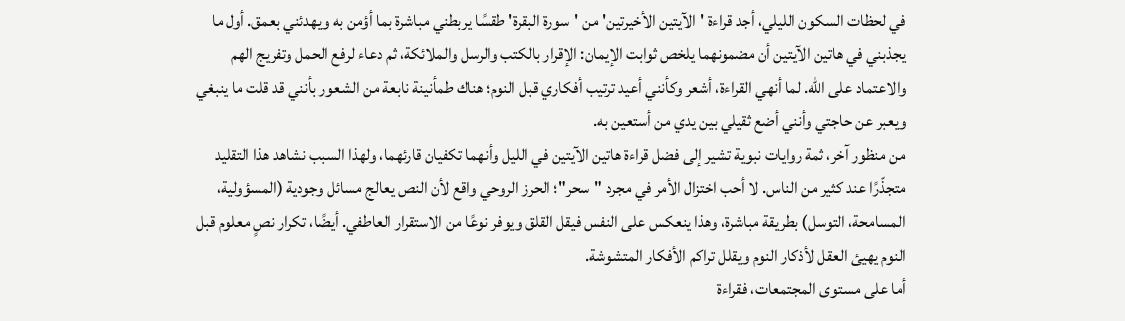في لحظات السكون الليلي، أجد قراءة 'الآيتين الأخيرتين' من 'سورة البقرة' طقسًا يربطني مباشرة بما أؤمن به ويهدئني بعمق. أول ما يجذبني في هاتين الآيتين أن مضمونهما يلخص ثوابت الإيمان: الإقرار بالكتب والرسل والملائكة، ثم دعاء لرفع الحمل وتفريج الهم والاعتماد على الله. لما أنهي القراءة، أشعر وكأنني أعيد ترتيب أفكاري قبل النوم؛ هناك طمأنينة نابعة من الشعور بأنني قد قلت ما ينبغي ويعبر عن حاجتي وأنني أضع ثقيلي بين يدي من أستعين به.
من منظور آخر، ثمة روايات نبوية تشير إلى فضل قراءة هاتين الآيتين في الليل وأنهما تكفيان قارئهما، ولهذا السبب نشاهد هذا التقليد متجذّرًا عند كثير من الناس. لا أحب اختزال الأمر في مجرد "سحر"؛ الحرز الروحي واقع لأن النص يعالج مسائل وجودية (المسؤولية، المسامحة، التوسل) بطريقة مباشرة، وهذا ينعكس على النفس فيقل القلق ويوفر نوعًا من الاستقرار العاطفي. أيضًا، تكرار نصٍ معلوم قبل النوم يهيئ العقل لأذكار النوم ويقلل تراكم الأفكار المتشوشة.
أما على مستوى المجتمعات، فقراءة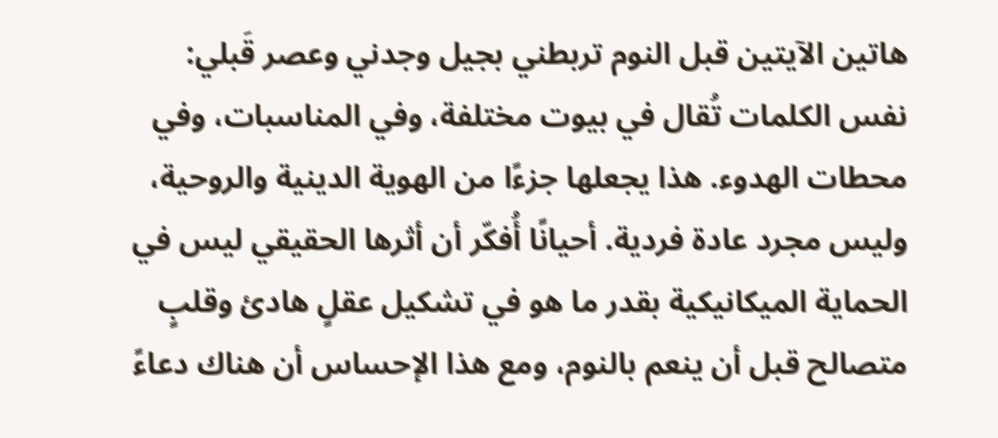هاتين الآيتين قبل النوم تربطني بجيل وجدني وعصر قَبلي: نفس الكلمات تُقال في بيوت مختلفة، وفي المناسبات، وفي محطات الهدوء. هذا يجعلها جزءًا من الهوية الدينية والروحية، وليس مجرد عادة فردية. أحيانًا أُفكّر أن أثرها الحقيقي ليس في الحماية الميكانيكية بقدر ما هو في تشكيل عقلٍ هادئ وقلبٍ متصالح قبل أن ينعم بالنوم، ومع هذا الإحساس أن هناك دعاءً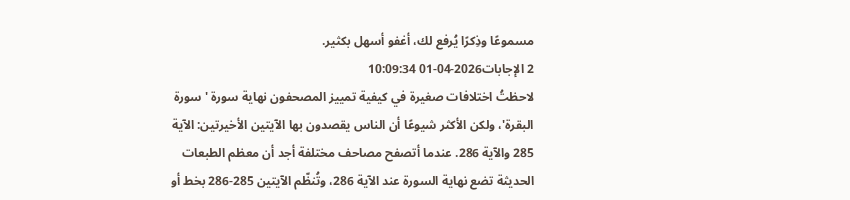مسموعًا وذِكرًا يُرفع لك، أغفو أسهل بكثير.
2 الإجابات2026-04-01 10:09:34
لاحظتُ اختلافات صغيرة في كيفية تمييز المصحفون نهاية سورة 'سورة البقرة'، ولكن الأكثر شيوعًا أن الناس يقصدون بها الآيتين الأخيرتين: الآية 285 والآية 286. عندما أتصفح مصاحف مختلفة أجد أن معظم الطبعات الحديثة تضع نهاية السورة عند الآية 286، وتُنظّم الآيتين 285-286 بخط أو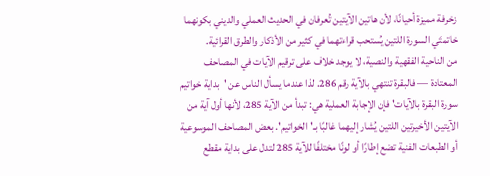زخرفة مميزة أحيانًا، لأن هاتين الآيتين تُعرفان في الحديث العملي والديني بكونهما خاتمتَي السورة اللتين يُستحب قراءتهما في كثير من الأذكار والطرق القرائية.
من الناحية الفقهية والنصية، لا يوجد خلاف على ترقيم الآيات في المصاحف المعتادة — فالبقرة تنتهي بالآية رقم 286. لذا عندما يسأل الناس عن 'بداية خواتيم سورة البقرة بالآيات' فإن الإجابة العملية هي: تبدأ من الآية 285، لأنها أول آية من الآيتين الأخيرتين اللتين يُشار إليهما غالبًا بـ'الخواتيم'. بعض المصاحف الموسوعية أو الطبعات الفنية تضع إطارًا أو لونًا مختلفًا للآية 285 لتدل على بداية مقطع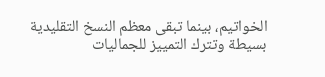الخواتيم، بينما تبقى معظم النسخ التقليدية بسيطة وتترك التمييز للجماليات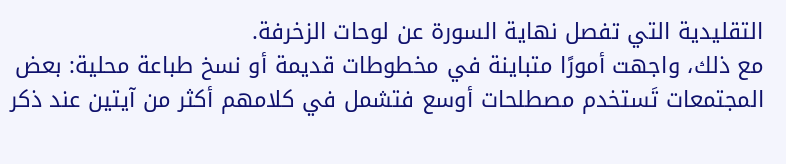التقليدية التي تفصل نهاية السورة عن لوحات الزخرفة.
مع ذلك، واجهت أمورًا متباينة في مخطوطات قديمة أو نسخ طباعة محلية: بعض المجتمعات تَستخدم مصطلحات أوسع فتشمل في كلامهم أكثر من آيتين عند ذكر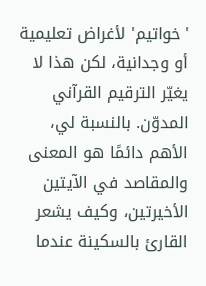'خواتيم' لأغراض تعليمية أو وجدانية، لكن هذا لا يغيّر الترقيم القرآني المدوّن. بالنسبة لي، الأهم دائمًا هو المعنى والمقاصد في الآيتين الأخيرتين، وكيف يشعر القارئ بالسكينة عندما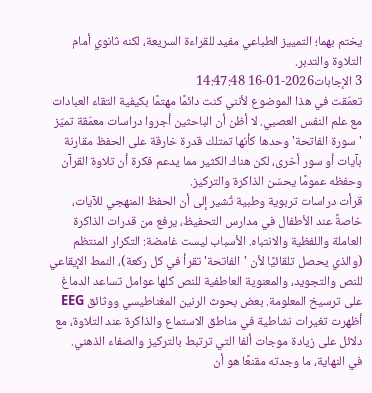يختم بهما؛ التمييز الطباعي مفيد للقراءة السريعة، لكنه ثانوي أمام التلاوة والتدبر.
3 الإجابات2026-01-16 14:47:48
تعمّقت في هذا الموضوع لأنني كنت دائمًا مهتمًا بكيفية التقاء العبادات مع علم النفس العصبي. لا أظن أن الباحثين أجروا دراسات معمّقة تميّز 'سورة الفاتحة' وحدها كأنها تمتلك قدرة خارقة على الحفظ مقارنة بآيات أو سور أخرى، لكن هناك الكثير مما يدعم فكرة أن تلاوة القرآن وحفظه عمومًا يحسّن الذاكرة والتركيز.
قرأت دراسات تربوية وطبية تُشير إلى أن الحفظ المنهجي للآيات، خاصةً عند الأطفال في مدارس التحفيظ، يرفع من قدرات الذاكرة العاملة واللفظية والانتباه. الأسباب ليست غامضة: التكرار المنتظم (والذي يحصل تلقائيًا لأن 'الفاتحة' تقرأ في كل ركعة)، النمط الإيقاعي للنص والتجويد، والمعنوية العاطفية للنص كلها عوامل تساعد الدماغ على ترسيخ المعلومة. بعض بحوث الرنين المغناطيسي ووثائق EEG أظهرت تغيرات نشاطية في مناطق الاستماع والذاكرة عند التلاوة، مع دلائل على زيادة موجات ألفا التي ترتبط بالتركيز والصفاء الذهني.
في النهاية، ما وجدته مقنعًا هو أن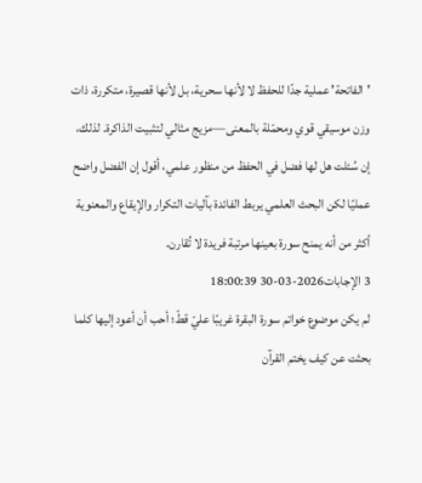'الفاتحة' عملية جدًا للحفظ لا لأنها سحرية، بل لأنها قصيرة، متكررة، ذات وزن موسيقي قوي ومحمّلة بالمعنى—مزيج مثالي لتثبيت الذاكرة. لذلك، إن سُئلت هل لها فضل في الحفظ من منظور علمي، أقول إن الفضل واضح عمليًا لكن البحث العلمي يربط الفائدة بآليات التكرار والإيقاع والمعنوية أكثر من أنه يمنح سورة بعينها مرتبة فريدة لا تُقارن.
3 الإجابات2026-03-30 18:00:39
لم يكن موضوع خواتم سورة البقرة غريبًا عليّ قطّ؛ أحب أن أعود إليها كلما بحثت عن كيف يختم القرآن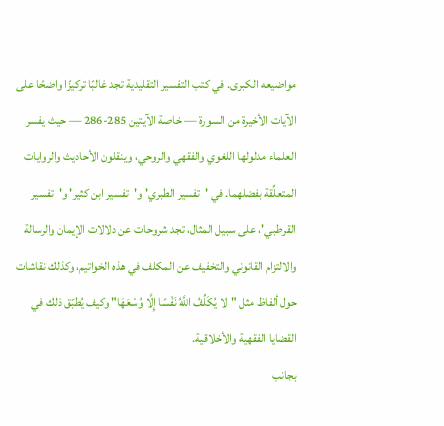مواضيعه الكبرى. في كتب التفسير التقليدية تجد غالبًا تركيزًا واضحًا على الآيات الأخيرة من السورة — خاصة الآيتين 285-286 — حيث يفسر العلماء مدلولها اللغوي والفقهي والروحي، وينقلون الأحاديث والروايات المتعلِّقة بفضلهما. في 'تفسير الطبري' و'تفسير ابن كثير' و'تفسير القرطبي'، على سبيل المثال، تجد شروحات عن دلالات الإيمان والرسالة والالتزام القانوني والتخفيف عن المكلف في هذه الخواتيم، وكذلك نقاشات حول ألفاظ مثل "لا يُكَلِّفُ اللَّهُ نَفْسًا إِلَّا وُسْعَهَا" وكيف يُطبّق ذلك في القضايا الفقهية والأخلاقية.
بجانب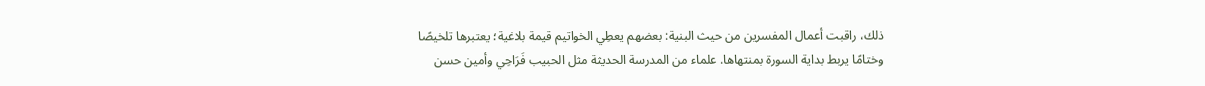ذلك، راقبت أعمال المفسرين من حيث البنية: بعضهم يعطِي الخواتيم قيمة بلاغية؛ يعتبرها تلخيصًا وختامًا يربط بداية السورة بمنتهاها. علماء من المدرسة الحديثة مثل الحبيب فَرَاحِي وأمين حسن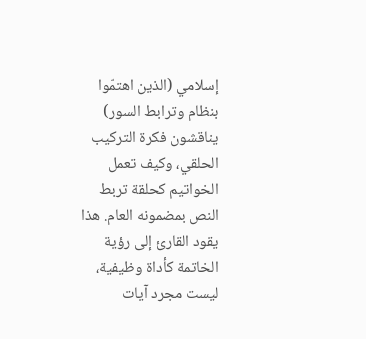إسلامي (الذين اهتمّوا بنظام وترابط السور) يناقشون فكرة التركيب الحلقي، وكيف تعمل الخواتيم كحلقة تربط النص بمضمونه العام. هذا يقود القارئ إلى رؤية الخاتمة كأداة وظيفية، ليست مجرد آيات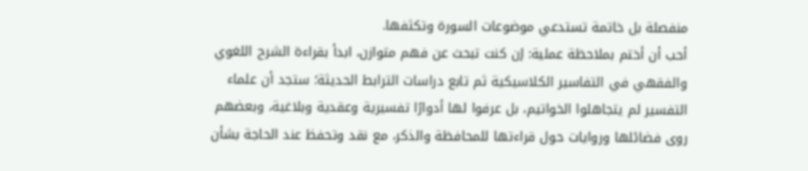منفصلة بل خاتمة تستدعي موضوعات السورة وتكثفها.
أحب أن أختم بملاحظة عملية: إن كنت تبحث عن فهم متوازن، ابدأ بقراءة الشرح اللغوي والفقهي في التفاسير الكلاسيكية ثم تابع دراسات الترابط الحديثة؛ ستجد أن علماء التفسير لم يتجاهلوا الخواتيم، بل عرفوا لها أدوارًا تفسيرية وعقدية وبلاغية، وبعضهم روى فضائلها وروايات حول قراءتها للمحافظة والذكر، مع نقد وتحفظ عند الحاجة بشأن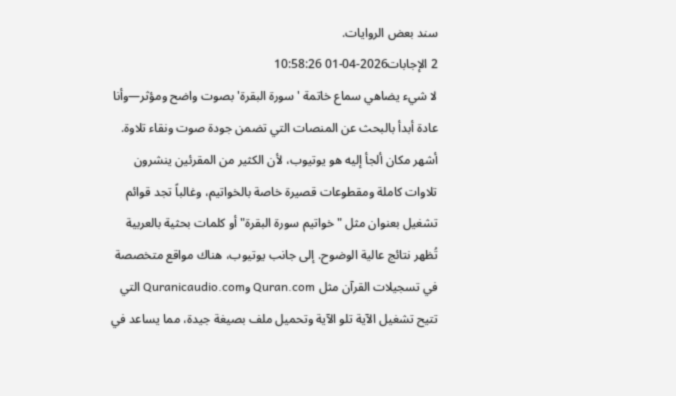سند بعض الروايات.
2 الإجابات2026-04-01 10:58:26
لا شيء يضاهي سماع خاتمة 'سورة البقرة' بصوت واضح ومؤثر—وأنا عادة أبدأ بالبحث عن المنصات التي تضمن جودة صوت ونقاء تلاوة. أشهر مكان ألجأ إليه هو يوتيوب، لأن الكثير من المقرئين ينشرون تلاوات كاملة ومقطوعات قصيرة خاصة بالخواتيم، وغالباً تجد قوائم تشغيل بعنوان مثل "خواتيم سورة البقرة" أو كلمات بحثية بالعربية تُظهر نتائج عالية الوضوح. إلى جانب يوتيوب، هناك مواقع متخصصة في تسجيلات القرآن مثل Quran.com وQuranicaudio.com التي تتيح تشغيل الآية تلو الآية وتحميل ملف بصيغة جيدة، مما يساعد في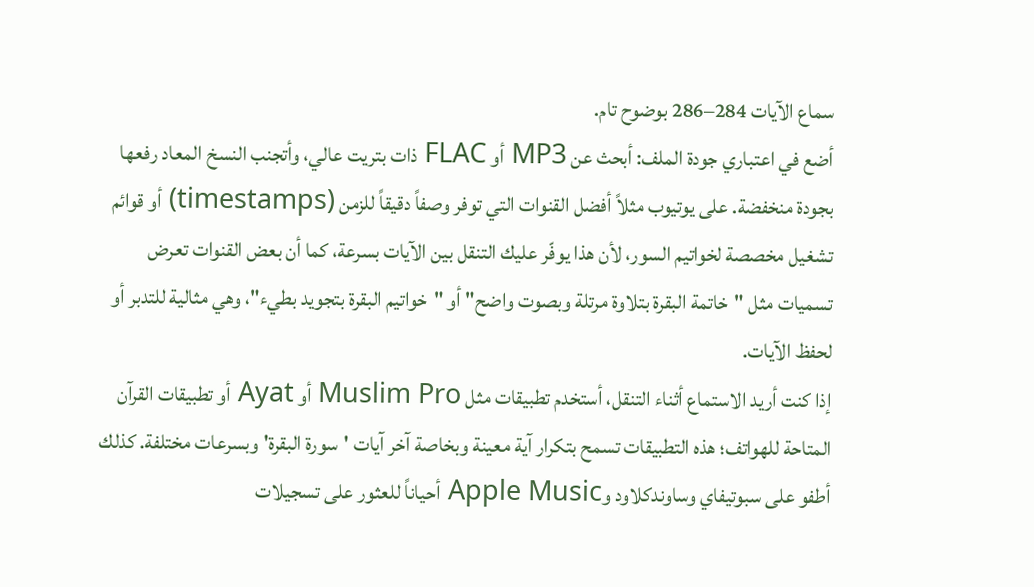سماع الآيات 284–286 بوضوح تام.
أضع في اعتباري جودة الملف: أبحث عن MP3 أو FLAC ذات بتريت عالي، وأتجنب النسخ المعاد رفعها بجودة منخفضة. على يوتيوب مثلاً أفضل القنوات التي توفر وصفاً دقيقاً للزمن (timestamps) أو قوائم تشغيل مخصصة لخواتيم السور، لأن هذا يوفّر عليك التنقل بين الآيات بسرعة، كما أن بعض القنوات تعرض تسميات مثل "خاتمة البقرة بتلاوة مرتلة وبصوت واضح" أو "خواتيم البقرة بتجويد بطيء"، وهي مثالية للتدبر أو لحفظ الآيات.
إذا كنت أريد الاستماع أثناء التنقل، أستخدم تطبيقات مثل Muslim Pro أو Ayat أو تطبيقات القرآن المتاحة للهواتف؛ هذه التطبيقات تسمح بتكرار آية معينة وبخاصة آخر آيات 'سورة البقرة' وبسرعات مختلفة. كذلك أطفو على سبوتيفاي وساوندكلاود وApple Music أحياناً للعثور على تسجيلات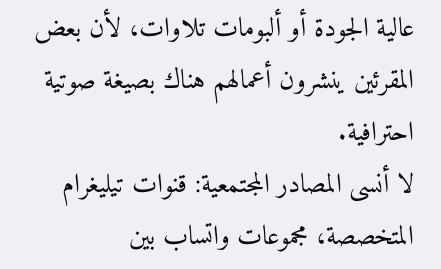عالية الجودة أو ألبومات تلاوات، لأن بعض المقرئين ينشرون أعمالهم هناك بصيغة صوتية احترافية.
لا أنسى المصادر المجتمعية: قنوات تيليغرام المتخصصة، مجموعات واتساب بين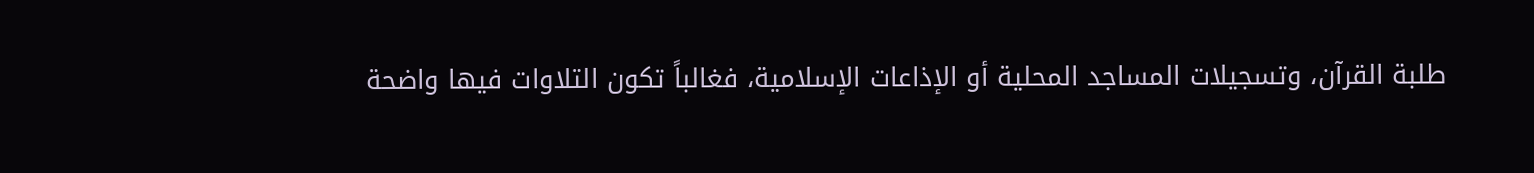طلبة القرآن، وتسجيلات المساجد المحلية أو الإذاعات الإسلامية، فغالباً تكون التلاوات فيها واضحة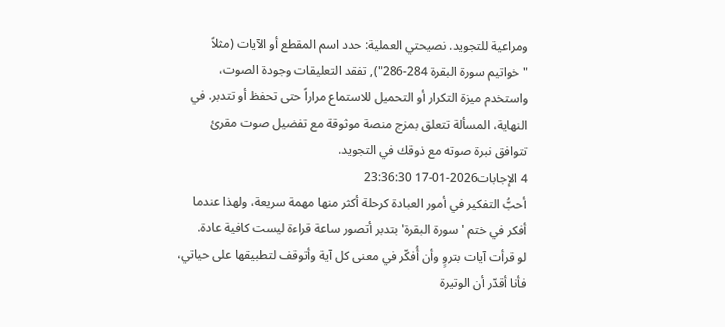ومراعية للتجويد. نصيحتي العملية: حدد اسم المقطع أو الآيات (مثلاً "خواتيم سورة البقرة 284-286"), تفقد التعليقات وجودة الصوت، واستخدم ميزة التكرار أو التحميل للاستماع مراراً حتى تحفظ أو تتدبر. في النهاية، المسألة تتعلق بمزج منصة موثوقة مع تفضيل صوت مقرئ تتوافق نبرة صوته مع ذوقك في التجويد.
4 الإجابات2026-01-17 23:36:30
أحبُّ التفكير في أمور العبادة كرحلة أكثر منها مهمة سريعة، ولهذا عندما أفكر في ختم 'سورة البقرة' بتدبر أتصور ساعة قراءة ليست كافية عادة.
لو قرأت آيات بتروٍ وأن أُفكّر في معنى كل آية وأتوقف لتطبيقها على حياتي، فأنا أقدّر أن الوتيرة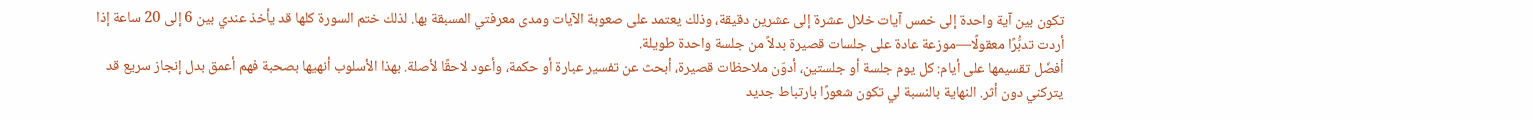تكون بين آية واحدة إلى خمس آيات خلال عشرة إلى عشرين دقيقة، وذلك يعتمد على صعوبة الآيات ومدى معرفتي المسبقة بها. لذلك ختم السورة كلها قد يأخذ عندي بين 6 إلى 20 ساعة إذا أردت تدبُّرًا معقولًا—موزعة عادة على جلسات قصيرة بدلاً من جلسة واحدة طويلة.
أفضّل تقسيمها على أيام: كل يوم جلسة أو جلستين، أدوّن ملاحظات قصيرة، أبحث عن تفسير عبارة أو حكمة، وأعود لاحقًا لأصلة. بهذا الأسلوب أنهيها بصحبة فهم أعمق بدل إنجاز سريع قد يتركني دون أثر. النهاية بالنسبة لي تكون شعورًا بارتباط جديد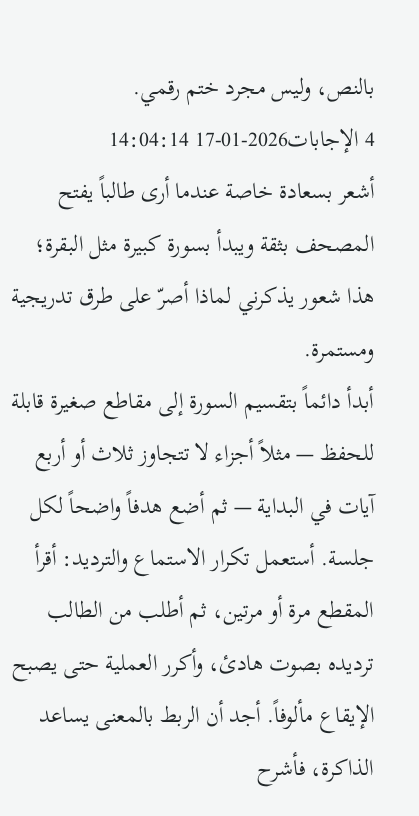بالنص، وليس مجرد ختم رقمي.
4 الإجابات2026-01-17 14:04:14
أشعر بسعادة خاصة عندما أرى طالباً يفتح المصحف بثقة ويبدأ بسورة كبيرة مثل البقرة؛ هذا شعور يذكرني لماذا أصرّ على طرق تدريجية ومستمرة.
أبدأ دائماً بتقسيم السورة إلى مقاطع صغيرة قابلة للحفظ — مثلاً أجزاء لا تتجاوز ثلاث أو أربع آيات في البداية — ثم أضع هدفاً واضحاً لكل جلسة. أستعمل تكرار الاستماع والترديد: أقرأ المقطع مرة أو مرتين، ثم أطلب من الطالب ترديده بصوت هادئ، وأكرر العملية حتى يصبح الإيقاع مألوفاً. أجد أن الربط بالمعنى يساعد الذاكرة، فأشرح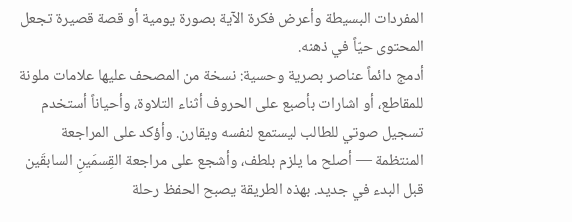المفردات البسيطة وأعرض فكرة الآية بصورة يومية أو قصة قصيرة تجعل المحتوى حيّاً في ذهنه.
أدمج دائماً عناصر بصرية وحسية: نسخة من المصحف عليها علامات ملونة للمقاطع، أو اشارات بأصبع على الحروف أثناء التلاوة، وأحياناً أستخدم تسجيل صوتي للطالب ليستمع لنفسه ويقارن. وأؤكد على المراجعة المنتظمة — أصلح ما يلزم بلطف، وأشجع على مراجعة القِسمَينِ السابقَين قبل البدء في جديد. بهذه الطريقة يصبح الحفظ رحلة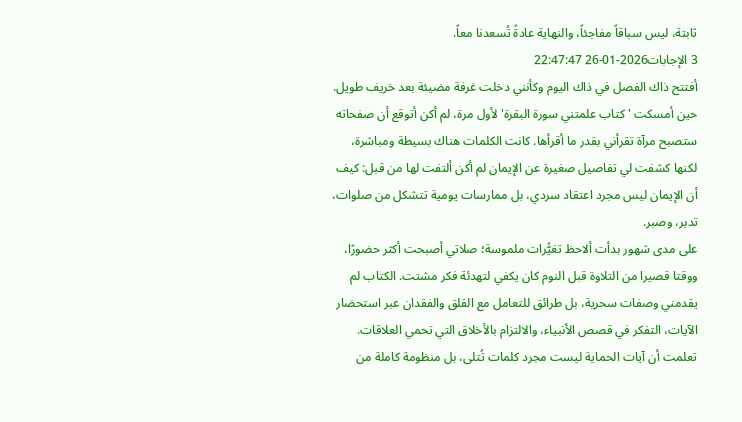ثابتة، ليس سباقاً مفاجئاً، والنهاية عادةً تُسعدنا معاً.
3 الإجابات2026-01-26 22:47:47
أفتتح ذاك الفصل في ذاك اليوم وكأنني دخلت غرفة مضيئة بعد خريف طويل. حين أمسكت 'كتاب علمتني سورة البقرة' لأول مرة، لم أكن أتوقع أن صفحاته ستصبح مرآة تقرأني بقدر ما أقرأها. كانت الكلمات هناك بسيطة ومباشرة، لكنها كشفت لي تفاصيل صغيرة عن الإيمان لم أكن ألتفت لها من قبل: كيف أن الإيمان ليس مجرد اعتقاد سردي، بل ممارسات يومية تتشكل من صلوات، تدبر، وصبر.
على مدى شهور بدأت ألاحظ تغيُّرات ملموسة؛ صلاتي أصبحت أكثر حضورًا، ووقتا قصيرا من التلاوة قبل النوم كان يكفي لتهدئة فكر مشتت. الكتاب لم يقدمني وصفات سحرية، بل طرائق للتعامل مع القلق والفقدان عبر استحضار الآيات، التفكر في قصص الأنبياء، والالتزام بالأخلاق التي تحمي العلاقات. تعلمت أن آيات الحماية ليست مجرد كلمات تُتلى، بل منظومة كاملة من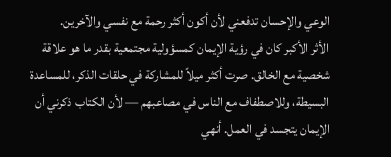الوعي والإحسان تدفعني لأن أكون أكثر رحمة مع نفسي والآخرين.
الأثر الأكبر كان في رؤية الإيمان كمسؤولية مجتمعية بقدر ما هو علاقة شخصية مع الخالق. صرت أكثر ميلاً للمشاركة في حلقات الذكر، للمساعدة البسيطة، وللاصطفاف مع الناس في مصاعبهم — لأن الكتاب ذكرني أن الإيمان يتجسد في العمل. أنهي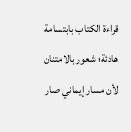قراءة الكتاب بابتسامة هادئة؛ شعور بالامتنان لأن مسار إيماني صار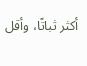أكثر ثباتًا، وأقل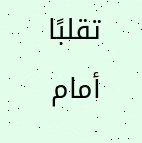تقلبًا أمام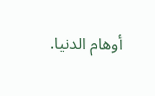أوهام الدنيا.